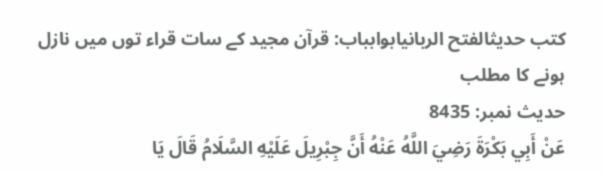کتب حدیثالفتح الربانیابوابباب: قرآن مجید کے سات قراء توں میں نازل ہونے کا مطلب
حدیث نمبر: 8435
عَنْ أَبِي بَكْرَةَ رَضِيَ اللَّهُ عَنْهُ أَنَّ جِبْرِيلَ عَلَيْهِ السَّلَامُ قَالَ يَا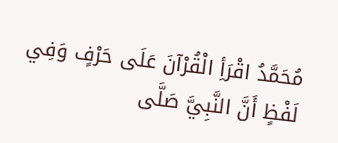مُحَمَّدُ اقْرَأِ الْقُرْآنَ عَلَى حَرْفٍ وَفِي لَفْظٍ أَنَّ النَّبِيَّ صَلَّى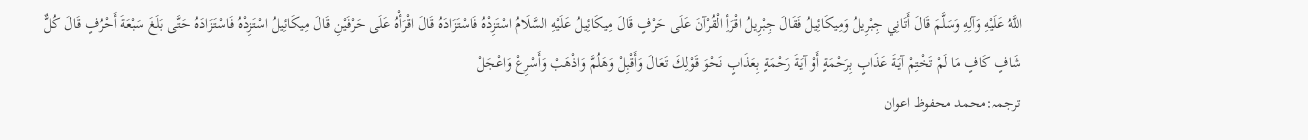اللَّهُ عَلَيْهِ وَآلِهِ وَسَلَّمَ قَالَ أَتَانِي جِبْرِيلُ وَمِيكَائِيلُ فَقَالَ جِبْرِيلُ اقْرَأِ الْقُرْآنَ عَلَى حَرْفٍ قَالَ مِيكَائِيلُ عَلَيْهِ السَّلَامُ اسْتَزِدْهُ فَاسْتَزَادَهُ قَالَ اقْرَأْهُ عَلَى حَرْفَيْنِ قَالَ مِيكَائِيلُ اسْتَزِدْهُ فَاسْتَزَادَهُ حَتَّى بَلَغَ سَبْعَةَ أَحْرُفٍ قَالَ كُلٌّ شَافٍ كَافٍ مَا لَمْ تَخْتِمْ آيَةَ عَذَابٍ بِرَحْمَةٍ أَوْ آيَةَ رَحْمَةٍ بِعَذَابٍ نَحْوَ قَوْلِكَ تَعَالَ وَأَقْبِلْ وَهَلُمَّ وَاذْهَبْ وَأَسْرِعْ وَاعْجَلْ
ترجمہ:محمد محفوظ اعوان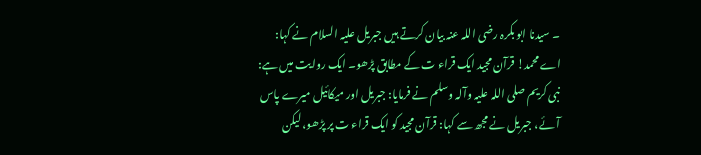۔ سیدنا ابو بکرہ رضی اللہ عنہ بیان کرتے ہیں جبریل علیہ السلام نے کہا: اے محمد! قرآن مجید ایک قراء ت کے مطابق پڑھو۔ ایک روایت میں ہے: نبی کریم صلی اللہ علیہ وآلہ وسلم نے فرمایا: جبریل اور میکائیل میرے پاس آئے، جبریل نے مجھ سے کہا: قرآن مجید کو ایک قراء ت پر پڑھو، لیکن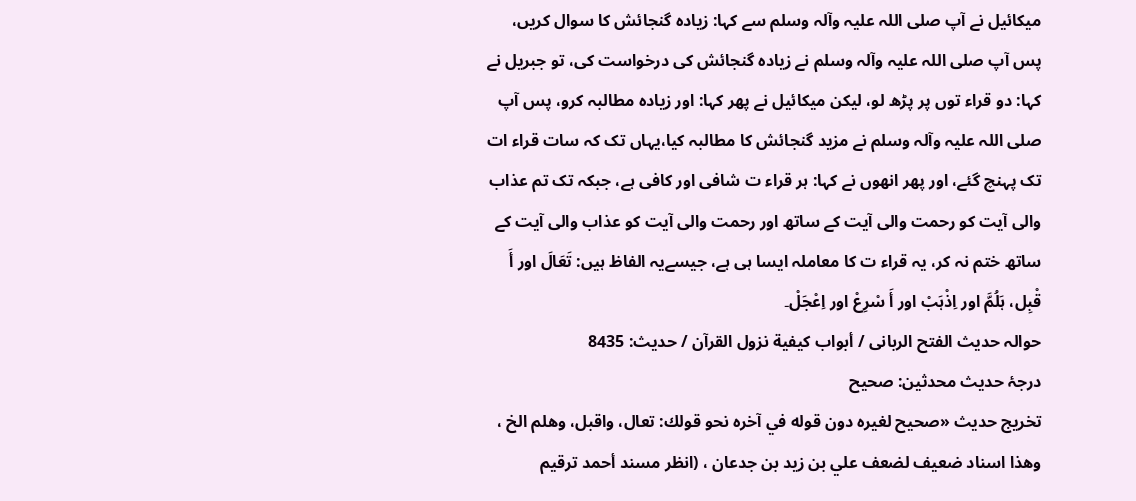میکائیل نے آپ صلی اللہ علیہ وآلہ وسلم سے کہا: زیادہ گنجائش کا سوال کریں، پس آپ صلی اللہ علیہ وآلہ وسلم نے زیادہ گنجائش کی درخواست کی، تو جبریل نے کہا: دو قراء توں پر پڑھ لو، لیکن میکائیل نے پھر کہا: اور زیادہ مطالبہ کرو، پس آپ صلی اللہ علیہ وآلہ وسلم نے مزید گنجائش کا مطالبہ کیا،یہاں تک کہ سات قراء ات تک پہنچ گئے، اور پھر انھوں نے کہا: ہر قراء ت شافی اور کافی ہے، جبکہ تک تم عذاب والی آیت کو رحمت والی آیت کے ساتھ اور رحمت والی آیت کو عذاب والی آیت کے ساتھ ختم نہ کر، یہ قراء ت کا معاملہ ایسا ہی ہے، جیسےیہ الفاظ ہیں: تَعَالَ اور أَ قْبِل، ہَلُمَّ اور اِذْہَبْ اور أَ سْرِعْ اور اِعْجَلْ۔
حوالہ حدیث الفتح الربانی / أبواب كيفية نزول القرآن / حدیث: 8435
درجۂ حدیث محدثین: صحیح
تخریج حدیث «صحيح لغيره دون قوله في آخره نحو قولك: تعال، واقبل، وھلم الخ ، وھذا اسناد ضعيف لضعف علي بن زيد بن جدعان ، (انظر مسند أحمد ترقيم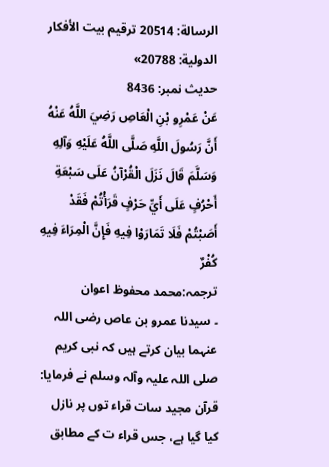الرسالة: 20514 ترقیم بيت الأفكار الدولية: 20788»
حدیث نمبر: 8436
عَنْ عَمْرِو بْنِ الْعَاصِ رَضِيَ اللَّهُ عَنْهُ أَنَّ رَسُولَ اللَّهِ صَلَّى اللَّهُ عَلَيْهِ وَآلِهِ وَسَلَّمَ قَالَ نَزَلَ الْقُرْآنُ عَلَى سَبْعَةِ أَحْرُفٍ عَلَى أَيِّ حَرْفٍ قَرَأْتُمْ فَقَدْ أَصَبْتُمْ فَلَا تَمَارَوْا فِيهِ فَإِنَّ الْمِرَاءَ فِيهِ كُفْرٌ
ترجمہ:محمد محفوظ اعوان
۔ سیدنا عمرو بن عاص رضی اللہ عنہما بیان کرتے ہیں کہ نبی کریم صلی اللہ علیہ وآلہ وسلم نے فرمایا: قرآن مجید سات قراء توں پر نازل کیا گیا ہے، جس قراء ت کے مطابق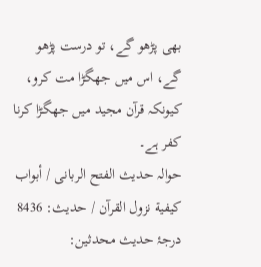بھی پڑھو گے، تو درست پڑھو گے، اس میں جھگڑا مت کرو، کیونکہ قرآن مجید میں جھگڑا کرنا کفر ہے۔
حوالہ حدیث الفتح الربانی / أبواب كيفية نزول القرآن / حدیث: 8436
درجۂ حدیث محدثین: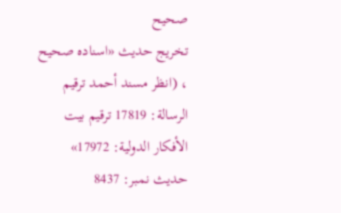صحیح
تخریج حدیث «اسناده صحيح ، (انظر مسند أحمد ترقيم الرسالة: 17819 ترقیم بيت الأفكار الدولية: 17972»
حدیث نمبر: 8437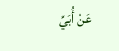عَنْ أُبَيِّ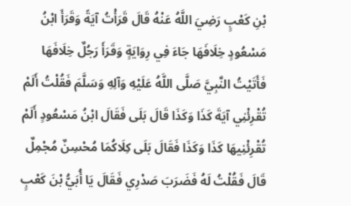بْنِ كَعْبٍ رَضِيَ اللَّهُ عَنْهُ قَالَ قَرَأْتُ آيَةً وَقَرَأَ ابْنُ مَسْعُودٍ خِلَافَهَا جَاءَ فِي رِوَايَةٍ وَقَرَأَ رَجُلٌ خِلَافَهَا فَأَتَيْتُ النَّبِيَّ صَلَّى اللَّهُ عَلَيْهِ وَآلِهِ وَسَلَّمَ فَقُلْتُ أَلَمْ تُقْرِئْنِي آيَةَ كَذَا وَكَذَا قَالَ بَلَى فَقَالَ ابْنُ مَسْعُودٍ أَلَمْ تُقْرِئْنِيهَا كَذَا وَكَذَا فَقَالَ بَلَى كِلَاكُمَا مُحْسِنٌ مُجْمِلٌ قَالَ فَقُلْتُ لَهُ فَضَرَبَ صَدْرِي فَقَالَ يَا أُبَيُّ بْنَ كَعْبٍ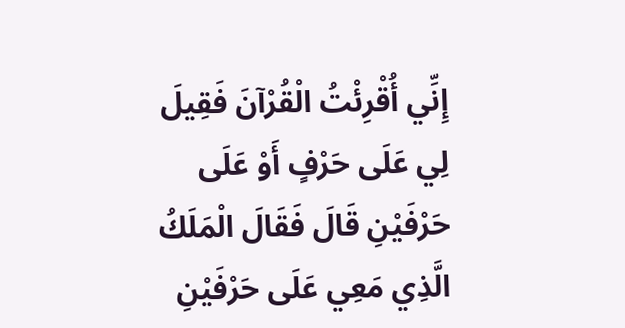إِنِّي أُقْرِئْتُ الْقُرْآنَ فَقِيلَ لِي عَلَى حَرْفٍ أَوْ عَلَى حَرْفَيْنِ قَالَ فَقَالَ الْمَلَكُ الَّذِي مَعِي عَلَى حَرْفَيْنِ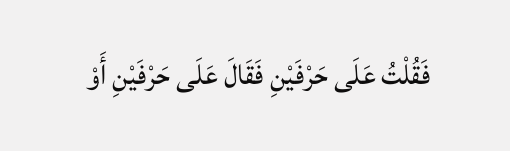فَقُلْتُ عَلَى حَرْفَيْنِ فَقَالَ عَلَى حَرْفَيْنِ أَوْ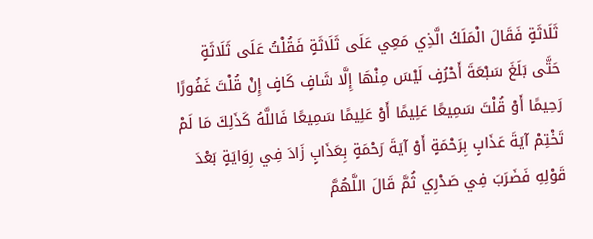ثَلَاثَةٍ فَقَالَ الْمَلَكُ الَّذِي مَعِي عَلَى ثَلَاثَةٍ فَقُلْتُ عَلَى ثَلَاثَةٍ حَتَّى بَلَغَ سَبْعَةَ أَحْرُفٍ لَيْسَ مِنْهَا إِلَّا شَافٍ كَافٍ إِنْ قُلْتَ غَفُورًا رَحِيمًا أَوْ قُلْتَ سَمِيعًا عَلِيمًا أَوْ عَلِيمًا سَمِيعًا فَاللَّهُ كَذَلِكَ مَا لَمْ تَخْتِمْ آيَةَ عَذَابٍ بِرَحْمَةٍ أَوْ آيَةَ رَحْمَةٍ بِعَذَابٍ زَادَ فِي رِوَايَةٍ بَعْدَ قَوْلِهِ فَضَرَبَ فِي صَدْرِي ثُمَّ قَالَ اللَّهُمَّ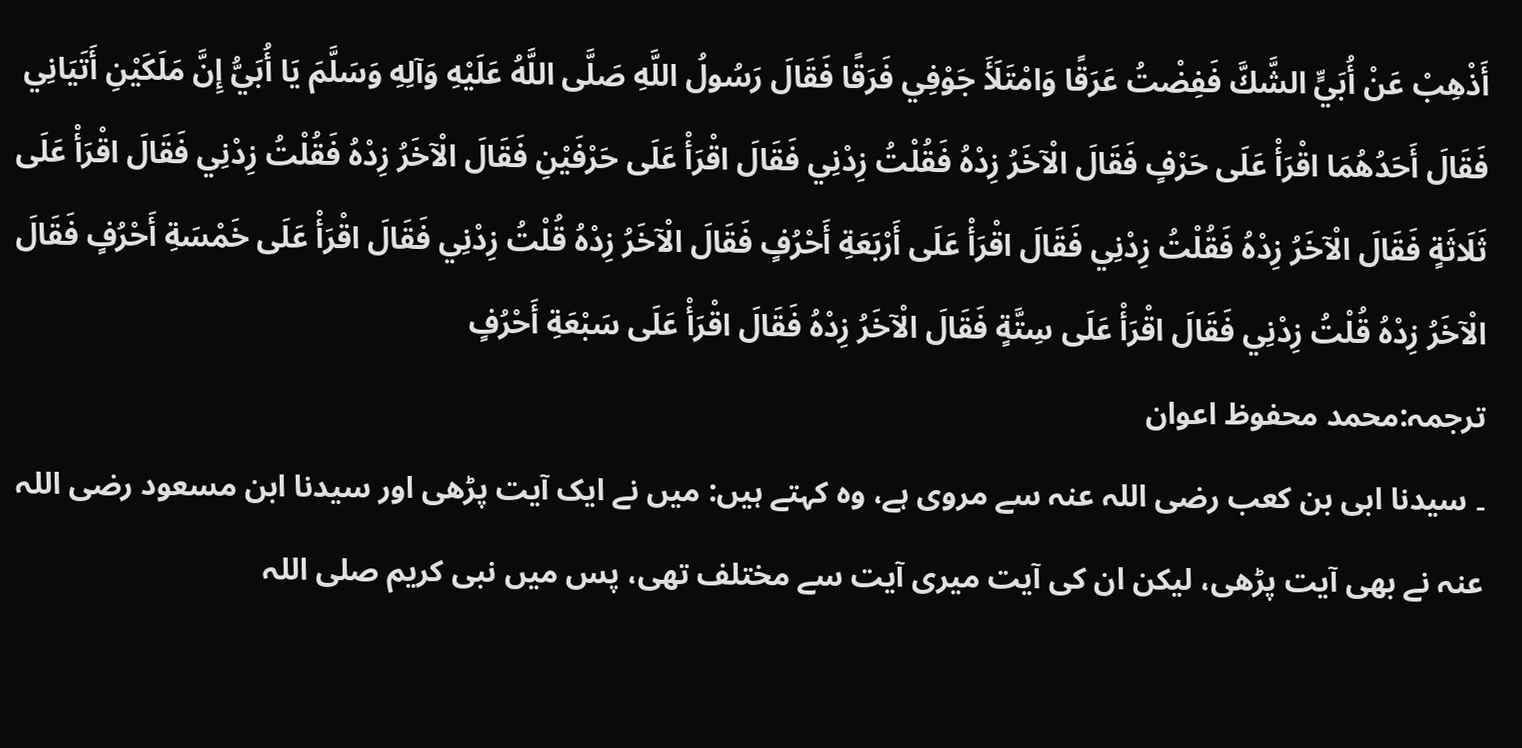أَذْهِبْ عَنْ أُبَيٍّ الشَّكَّ فَفِضْتُ عَرَقًا وَامْتَلَأَ جَوْفِي فَرَقًا فَقَالَ رَسُولُ اللَّهِ صَلَّى اللَّهُ عَلَيْهِ وَآلِهِ وَسَلَّمَ يَا أُبَيُّ إِنَّ مَلَكَيْنِ أَتَيَانِي فَقَالَ أَحَدُهُمَا اقْرَأْ عَلَى حَرْفٍ فَقَالَ الْآخَرُ زِدْهُ فَقُلْتُ زِدْنِي فَقَالَ اقْرَأْ عَلَى حَرْفَيْنِ فَقَالَ الْآخَرُ زِدْهُ فَقُلْتُ زِدْنِي فَقَالَ اقْرَأْ عَلَى ثَلَاثَةٍ فَقَالَ الْآخَرُ زِدْهُ فَقُلْتُ زِدْنِي فَقَالَ اقْرَأْ عَلَى أَرْبَعَةِ أَحْرُفٍ فَقَالَ الْآخَرُ زِدْهُ قُلْتُ زِدْنِي فَقَالَ اقْرَأْ عَلَى خَمْسَةِ أَحْرُفٍ فَقَالَ الْآخَرُ زِدْهُ قُلْتُ زِدْنِي فَقَالَ اقْرَأْ عَلَى سِتَّةٍ فَقَالَ الْآخَرُ زِدْهُ فَقَالَ اقْرَأْ عَلَى سَبْعَةِ أَحْرُفٍ
ترجمہ:محمد محفوظ اعوان
۔ سیدنا ابی بن کعب رضی اللہ عنہ سے مروی ہے، وہ کہتے ہیں: میں نے ایک آیت پڑھی اور سیدنا ابن مسعود رضی اللہ عنہ نے بھی آیت پڑھی، لیکن ان کی آیت میری آیت سے مختلف تھی، پس میں نبی کریم صلی اللہ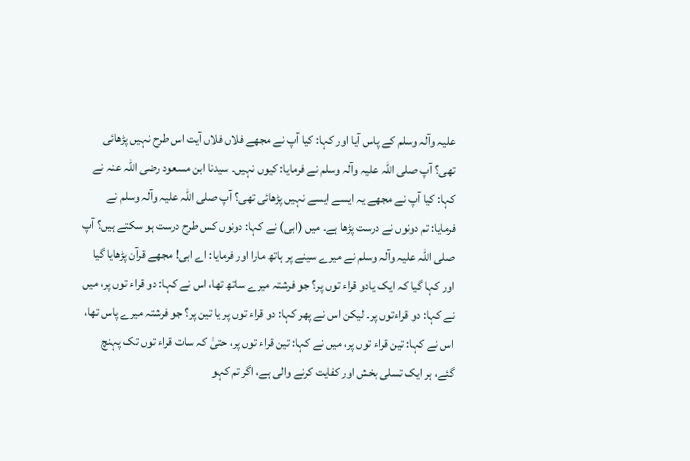علیہ وآلہ وسلم کے پاس آیا اور کہا: کیا آپ نے مجھے فلاں فلاں آیت اس طرح نہیں پڑھائی تھی؟ آپ صلی اللہ علیہ وآلہ وسلم نے فرمایا: کیوں نہیں۔ سیدنا ابن مسعود رضی اللہ عنہ نے کہا: کیا آپ نے مجھے یہ ایسے ایسے نہیں پڑھائی تھی؟ آپ صلی اللہ علیہ وآلہ وسلم نے فرمایا: تم دونوں نے درست پڑھا ہے۔ میں (ابی) نے کہا: دونوں کس طرح درست ہو سکتے ہیں؟ آپ صلی اللہ علیہ وآلہ وسلم نے میرے سینے پر ہاتھ مارا اور فرمایا: اے ابی! مجھے قرآن پڑھایا گیا اور کہا گیا کہ ایک یادو قراء توں پر؟ جو فرشتہ میرے ساتھ تھا، اس نے کہا: دو قراء توں پر، میں نے کہا: دو قراءتوں پر۔ لیکن اس نے پھر کہا: دو قراء توں پر یا تین پر؟ جو فرشتہ میرے پاس تھا، اس نے کہا: تین قراء توں پر، میں نے کہا: تین قراء توں پر، حتیٰ کہ سات قراء توں تک پہنچ گئے، ہر ایک تسلی بخش اور کفایت کرنے والی ہے، اگر تم کہو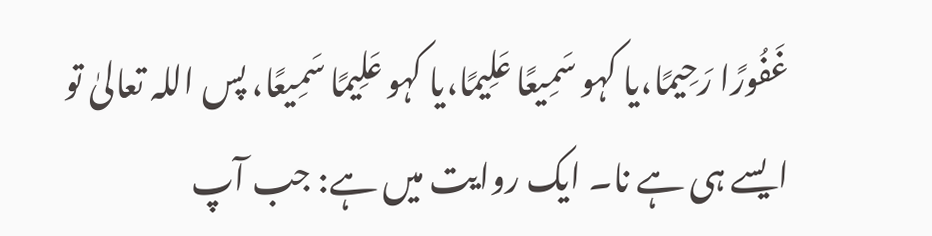غَفُورًا رَحِیمًا،یا کہو سَمِیعًا عَلِیمًا،یا کہو عَلِیمًا سَمِیعًا، پس اللہ تعالیٰ تو ایسے ہی ہے نا۔ ایک روایت میں ہے: جب آپ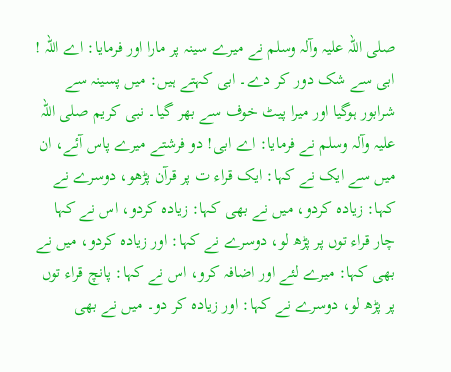صلی اللہ علیہ وآلہ وسلم نے میرے سینہ پر مارا اور فرمایا: اے اللہ ! ابی سے شک دور کر دے۔ ابی کہتے ہیں: میں پسینہ سے شرابور ہوگیا اور میرا پیٹ خوف سے بھر گیا۔ نبی کریم صلی اللہ علیہ وآلہ وسلم نے فرمایا: اے ابی! دو فرشتے میرے پاس آئے، ان میں سے ایک نے کہا: ایک قراء ت پر قرآن پڑھو، دوسرے نے کہا: زیادہ کردو، میں نے بھی کہا: زیادہ کردو، اس نے کہا چار قراء توں پر پڑھ لو، دوسرے نے کہا: اور زیادہ کردو، میں نے بھی کہا: میرے لئے اور اضافہ کرو، اس نے کہا: پانچ قراء توں پر پڑھ لو، دوسرے نے کہا: اور زیادہ کر دو۔ میں نے بھی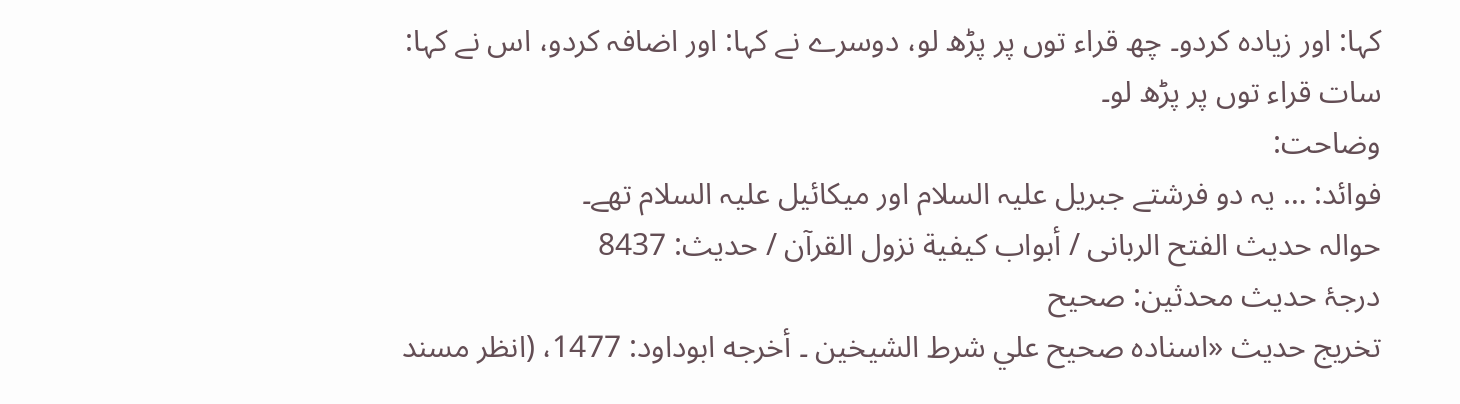کہا: اور زیادہ کردو۔ چھ قراء توں پر پڑھ لو، دوسرے نے کہا: اور اضافہ کردو، اس نے کہا: سات قراء توں پر پڑھ لو۔
وضاحت:
فوائد: … یہ دو فرشتے جبریل علیہ السلام اور میکائیل علیہ السلام تھے۔
حوالہ حدیث الفتح الربانی / أبواب كيفية نزول القرآن / حدیث: 8437
درجۂ حدیث محدثین: صحیح
تخریج حدیث «اسناده صحيح علي شرط الشيخين ۔ أخرجه ابوداود: 1477، (انظر مسند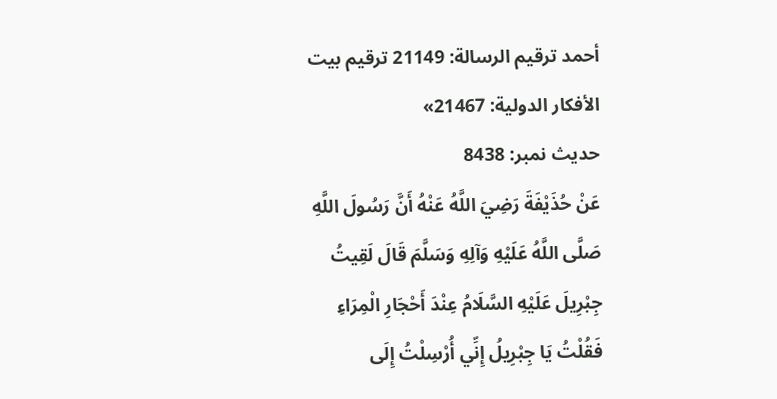أحمد ترقيم الرسالة: 21149 ترقیم بيت الأفكار الدولية: 21467»
حدیث نمبر: 8438
عَنْ حُذَيْفَةَ رَضِيَ اللَّهُ عَنْهُ أَنَّ رَسُولَ اللَّهِ صَلَّى اللَّهُ عَلَيْهِ وَآلِهِ وَسَلَّمَ قَالَ لَقِيتُ جِبْرِيلَ عَلَيْهِ السَّلَامُ عِنْدَ أَحْجَارِ الْمِرَاءِ فَقُلْتُ يَا جِبْرِيلُ إِنِّي أُرْسِلْتُ إِلَى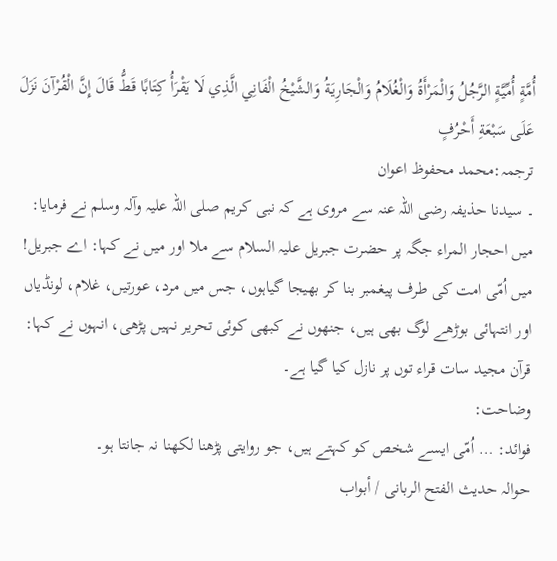أُمَّةٍ أُمِّيَّةٍ الرَّجُلُ وَالْمَرْأَةُ وَالْغُلَامُ وَالْجَارِيَةُ وَالشَّيْخُ الْفَانِي الَّذِي لَا يَقْرَأُ كِتَابًا قَطُّ قَالَ إِنَّ الْقُرْآنَ نَزَلَ عَلَى سَبْعَةِ أَحْرُفٍ
ترجمہ:محمد محفوظ اعوان
۔ سیدنا حذیفہ رضی اللہ عنہ سے مروی ہے کہ نبی کریم صلی اللہ علیہ وآلہ وسلم نے فرمایا: میں احجار المراء جگہ پر حضرت جبریل علیہ السلام سے ملا اور میں نے کہا: اے جبریل! میں اُمّی امت کی طرف پیغمبر بنا کر بھیجا گیاہوں، جس میں مرد، عورتیں، غلام، لونڈیاں اور انتہائی بوڑھے لوگ بھی ہیں، جنھوں نے کبھی کوئی تحریر نہیں پڑھی، انہوں نے کہا: قرآن مجید سات قراء توں پر نازل کیا گیا ہے۔
وضاحت:
فوائد: … اُمّی ایسے شخص کو کہتے ہیں، جو روایتی پڑھنا لکھنا نہ جانتا ہو۔
حوالہ حدیث الفتح الربانی / أبواب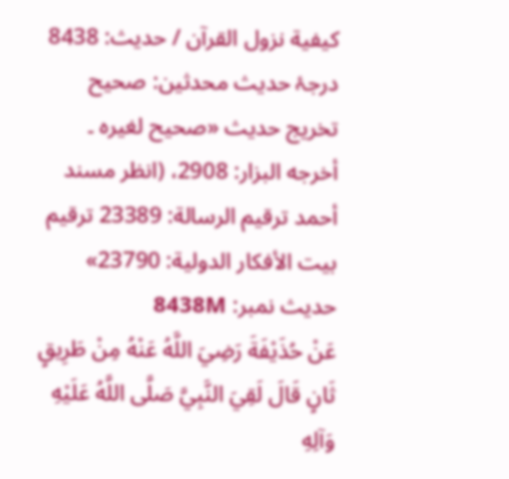كيفية نزول القرآن / حدیث: 8438
درجۂ حدیث محدثین: صحیح
تخریج حدیث «صحيح لغيره ۔ أخرجه البزار: 2908، (انظر مسند أحمد ترقيم الرسالة: 23389 ترقیم بيت الأفكار الدولية: 23790»
حدیث نمبر: 8438M
عَنْ حُذَيْفَةَ رَضِيَ اللَّهُ عَنْهُ مِنْ طَرِيقٍ ثَانٍ قَالَ لَقِيَ النَّبِيَّ صَلَّى اللَّهُ عَلَيْهِ وَآلِهِ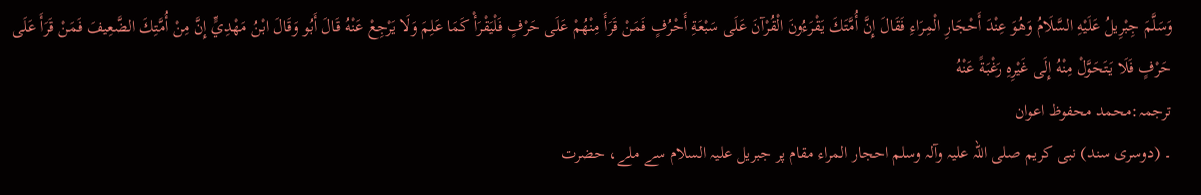وَسَلَّمَ جِبْرِيلُ عَلَيْهِ السَّلَامُ وَهُوَ عِنْدَ أَحْجَارِ الْمِرَاءِ فَقَالَ إِنَّ أُمَّتَكَ يَقْرَءُونَ الْقُرْآنَ عَلَى سَبْعَةِ أَحْرُفٍ فَمَنْ قَرَأَ مِنْهُمْ عَلَى حَرْفٍ فَلْيَقْرَأْ كَمَا عَلِمَ وَلَا يَرْجِعْ عَنْهُ قَالَ أَبُو وَقَالَ ابْنُ مَهْدِيٍّ إِنَّ مِنْ أُمَّتِكَ الضَّعِيفَ فَمَنْ قَرَأَ عَلَى حَرْفٍ فَلَا يَتَحَوَّلْ مِنْهُ إِلَى غَيْرِهِ رَغْبَةً عَنْهُ
ترجمہ:محمد محفوظ اعوان
۔ (دوسری سند) نبی کریم صلی اللہ علیہ وآلہ وسلم احجار المراء مقام پر جبریل علیہ السلام سے ملے، حضرت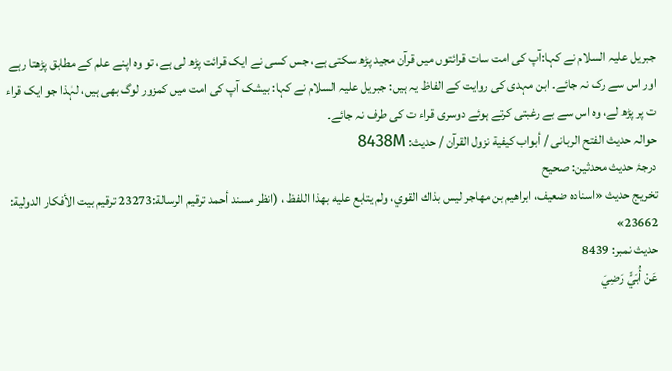جبریل علیہ السلام نے کہا:آپ کی امت سات قرائتوں میں قرآن مجید پڑھ سکتی ہے، جس کسی نے ایک قرائت پڑھ لی ہے، تو وہ اپنے علم کے مطابق پڑھتا رہے اور اس سے رک نہ جائے۔ ابن مہدی کی روایت کے الفاظ یہ ہیں: جبریل علیہ السلام نے کہا: بیشک آپ کی امت میں کمزور لوگ بھی ہیں، لہٰذا جو ایک قراء ت پر پڑھ لے، وہ اس سے بے رغبتی کرتے ہوئے دوسری قراء ت کی طرف نہ جائے۔
حوالہ حدیث الفتح الربانی / أبواب كيفية نزول القرآن / حدیث: 8438M
درجۂ حدیث محدثین: صحیح
تخریج حدیث «اسناده ضعيف، ابراهيم بن مهاجر ليس بذاك القوي، ولم يتابع عليه بھذا اللفظ ، (انظر مسند أحمد ترقيم الرسالة:23273 ترقیم بيت الأفكار الدولية: 23662»
حدیث نمبر: 8439
عَنْ أُبَيٍّ رَضِيَ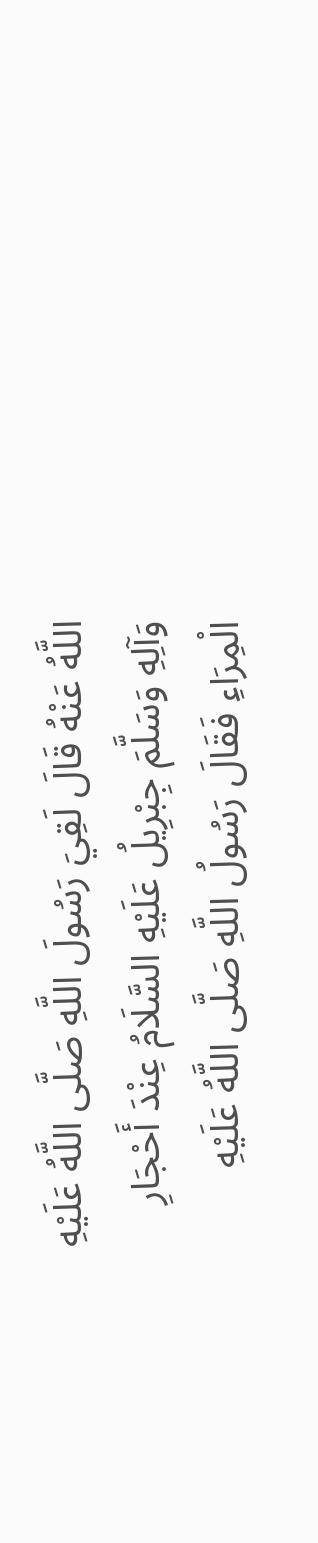اللَّهُ عَنْهُ قَالَ لَقِيَ رَسُولَ اللَّهِ صَلَّى اللَّهُ عَلَيْهِ وَآلِهِ وَسَلَّمَ جِبْرِيلُ عَلَيْهِ السَّلَامُ عِنْدَ أَحْجَارِ الْمِرَاءِ فَقَالَ رَسُولُ اللَّهِ صَلَّى اللَّهُ عَلَيْهِ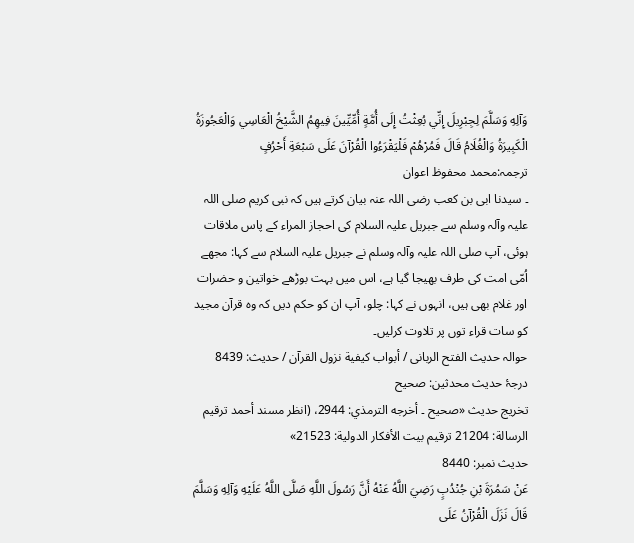وَآلِهِ وَسَلَّمَ لِجِبْرِيلَ إِنِّي بُعِثْتُ إِلَى أُمَّةٍ أُمِّيِّينَ فِيهِمُ الشَّيْخُ الْعَاسِي وَالْعَجُوزَةُ الْكَبِيرَةُ وَالْغُلَامُ قَالَ فَمُرْهُمْ فَلْيَقْرَءُوا الْقُرْآنَ عَلَى سَبْعَةِ أَحْرُفٍ
ترجمہ:محمد محفوظ اعوان
۔ سیدنا ابی بن کعب رضی اللہ عنہ بیان کرتے ہیں کہ نبی کریم صلی اللہ علیہ وآلہ وسلم سے جبریل علیہ السلام کی احجاز المراء کے پاس ملاقات ہوئی، آپ صلی اللہ علیہ وآلہ وسلم نے جبریل علیہ السلام سے کہا: مجھے اُمّی امت کی طرف بھیجا گیا ہے، اس میں بہت بوڑھے خواتین و حضرات اور غلام بھی ہیں، انہوں نے کہا: چلو، آپ ان کو حکم دیں کہ وہ قرآن مجید کو سات قراء توں پر تلاوت کرلیں۔
حوالہ حدیث الفتح الربانی / أبواب كيفية نزول القرآن / حدیث: 8439
درجۂ حدیث محدثین: صحیح
تخریج حدیث «صحيح ۔ أخرجه الترمذي: 2944، (انظر مسند أحمد ترقيم الرسالة: 21204 ترقیم بيت الأفكار الدولية: 21523»
حدیث نمبر: 8440
عَنْ سَمُرَةَ بْنِ جُنْدُبٍ رَضِيَ اللَّهُ عَنْهُ أَنَّ رَسُولَ اللَّهِ صَلَّى اللَّهُ عَلَيْهِ وَآلِهِ وَسَلَّمَ قَالَ نَزَلَ الْقُرْآنُ عَلَى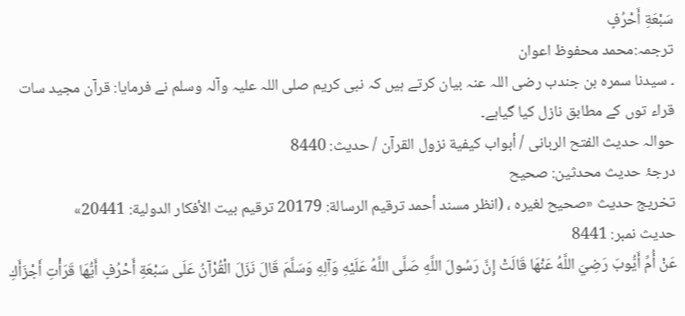سَبْعَةِ أَحْرُفٍ
ترجمہ:محمد محفوظ اعوان
۔ سیدنا سمرہ بن جندب رضی اللہ عنہ بیان کرتے ہیں کہ نبی کریم صلی اللہ علیہ وآلہ وسلم نے فرمایا: قرآن مجید سات قراء توں کے مطابق نازل کیا گیاہے۔
حوالہ حدیث الفتح الربانی / أبواب كيفية نزول القرآن / حدیث: 8440
درجۂ حدیث محدثین: صحیح
تخریج حدیث «صحيح لغيره ، (انظر مسند أحمد ترقيم الرسالة: 20179 ترقیم بيت الأفكار الدولية: 20441»
حدیث نمبر: 8441
عَنْ أُمِّ أَيُّوبَ رَضِيَ اللَّهُ عَنْهَا قَالَتْ إِنَّ رَسُولَ اللَّهِ صَلَّى اللَّهُ عَلَيْهِ وَآلِهِ وَسَلَّمَ قَالَ نَزَلَ الْقُرْآنُ عَلَى سَبْعَةِ أَحْرُفٍ أَيُّهَا قَرَأْتِ أَجْزَأَكِ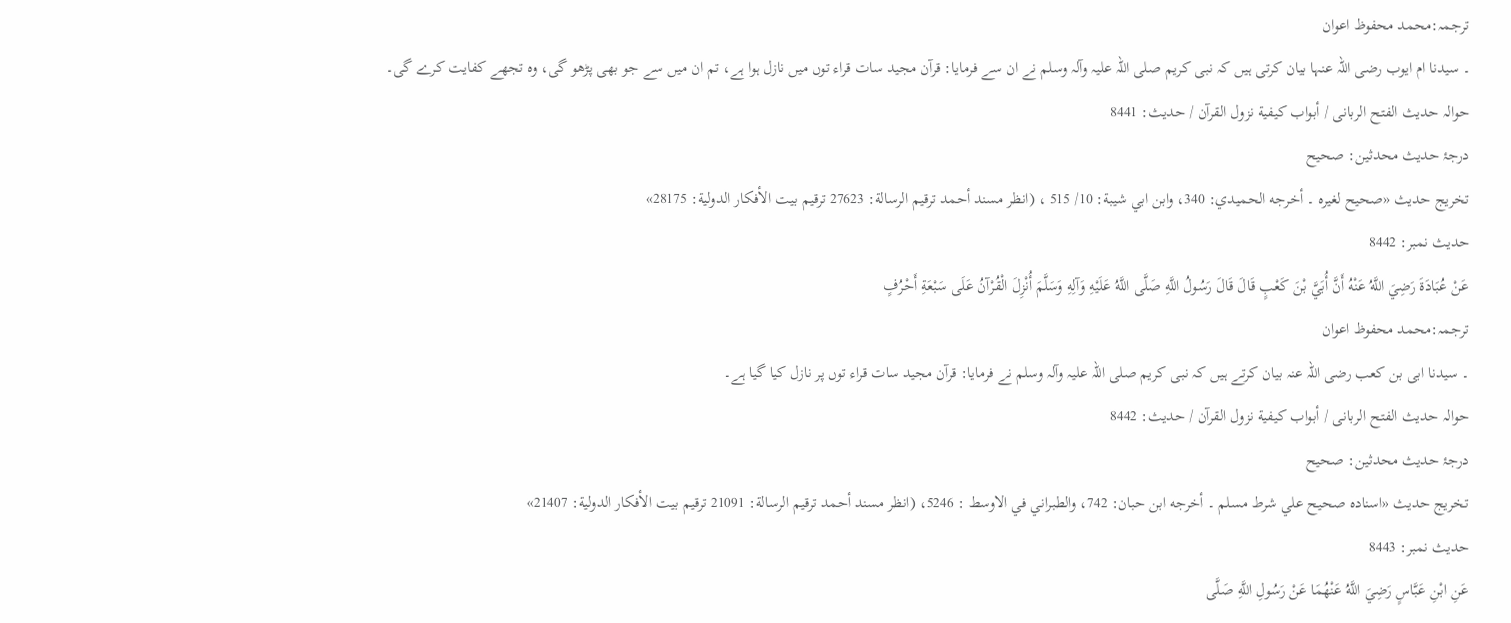ترجمہ:محمد محفوظ اعوان
۔ سیدنا ام ایوب رضی اللہ عنہا بیان کرتی ہیں کہ نبی کریم صلی اللہ علیہ وآلہ وسلم نے ان سے فرمایا: قرآن مجید سات قراء توں میں نازل ہوا ہے، تم ان میں سے جو بھی پڑھو گی، وہ تجھے کفایت کرے گی۔
حوالہ حدیث الفتح الربانی / أبواب كيفية نزول القرآن / حدیث: 8441
درجۂ حدیث محدثین: صحیح
تخریج حدیث «صحيح لغيره ۔ أخرجه الحميدي: 340، وابن ابي شيبة: 10/ 515 ، (انظر مسند أحمد ترقيم الرسالة: 27623 ترقیم بيت الأفكار الدولية: 28175»
حدیث نمبر: 8442
عَنْ عُبَادَةَ رَضِيَ اللَّهُ عَنْهُ أَنَّ أُبَيَّ بْنَ كَعْبٍ قَالَ قَالَ رَسُولُ اللَّهِ صَلَّى اللَّهُ عَلَيْهِ وَآلِهِ وَسَلَّمَ أُنْزِلَ الْقُرْآنُ عَلَى سَبْعَةِ أَحْرُفٍ
ترجمہ:محمد محفوظ اعوان
۔ سیدنا ابی بن کعب رضی اللہ عنہ بیان کرتے ہیں کہ نبی کریم صلی اللہ علیہ وآلہ وسلم نے فرمایا: قرآن مجید سات قراء توں پر نازل کیا گیا ہے۔
حوالہ حدیث الفتح الربانی / أبواب كيفية نزول القرآن / حدیث: 8442
درجۂ حدیث محدثین: صحیح
تخریج حدیث «اسناده صحيح علي شرط مسلم ۔ أخرجه ابن حبان: 742، والطبراني في الاوسط : 5246، (انظر مسند أحمد ترقيم الرسالة: 21091 ترقیم بيت الأفكار الدولية: 21407»
حدیث نمبر: 8443
عَنِ ابْنِ عَبَّاسٍ رَضِيَ اللَّهُ عَنْهُمَا عَنْ رَسُولِ اللَّهِ صَلَّى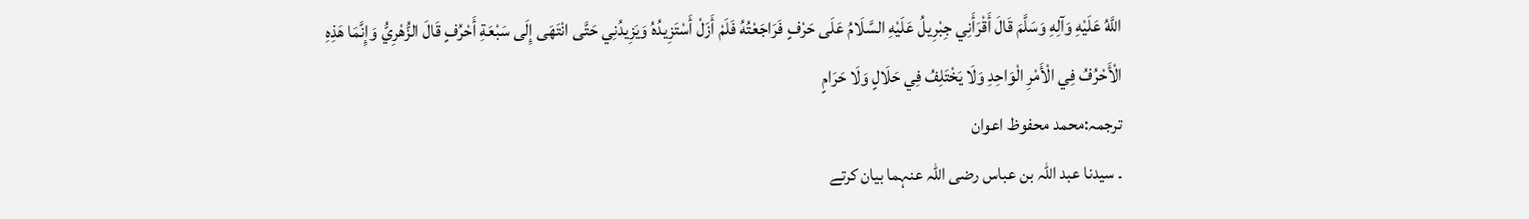اللَّهُ عَلَيْهِ وَآلِهِ وَسَلَّمَ قَالَ أَقْرَأَنِي جِبْرِيلُ عَلَيْهِ السَّلَامُ عَلَى حَرْفٍ فَرَاجَعْتُهُ فَلَمْ أَزَلْ أَسْتَزِيدُهُ وَيَزِيدُنِي حَتَّى انْتَهَى إِلَى سَبْعَةِ أَحْرُفٍ قَالَ الزُّهْرِيُّ وَإِنَّمَا هَذِهِ الْأَحْرُفُ فِي الْأَمْرِ الْوَاحِدِ وَلَا يَخْتَلِفُ فِي حَلَالٍ وَلَا حَرَامٍ
ترجمہ:محمد محفوظ اعوان
۔ سیدنا عبد اللہ بن عباس رضی اللہ عنہما بیان کرتے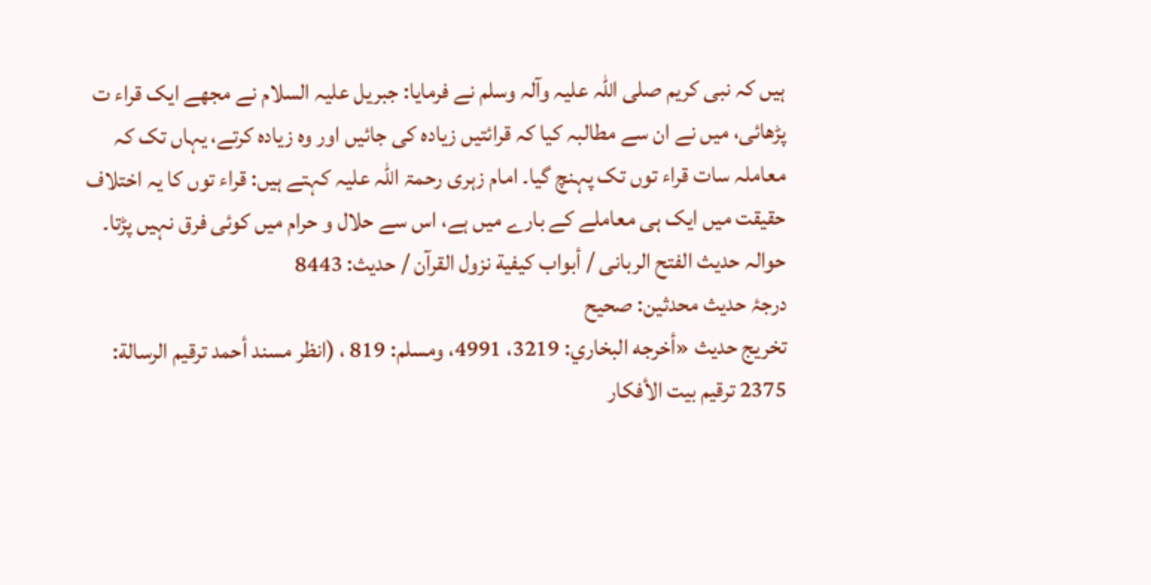ہیں کہ نبی کریم صلی اللہ علیہ وآلہ وسلم نے فرمایا: جبریل علیہ السلام نے مجھے ایک قراء ت پڑھائی، میں نے ان سے مطالبہ کیا کہ قرائتیں زیادہ کی جائیں اور وہ زیادہ کرتے، یہاں تک کہ معاملہ سات قراء توں تک پہنچ گیا۔ امام زہری رحمۃ اللہ علیہ کہتے ہیں: قراء توں کا یہ اختلاف حقیقت میں ایک ہی معاملے کے بارے میں ہے، اس سے حلال و حرام میں کوئی فرق نہیں پڑتا۔
حوالہ حدیث الفتح الربانی / أبواب كيفية نزول القرآن / حدیث: 8443
درجۂ حدیث محدثین: صحیح
تخریج حدیث «أخرجه البخاري: 3219، 4991، ومسلم: 819 ، (انظر مسند أحمد ترقيم الرسالة: 2375 ترقیم بيت الأفكار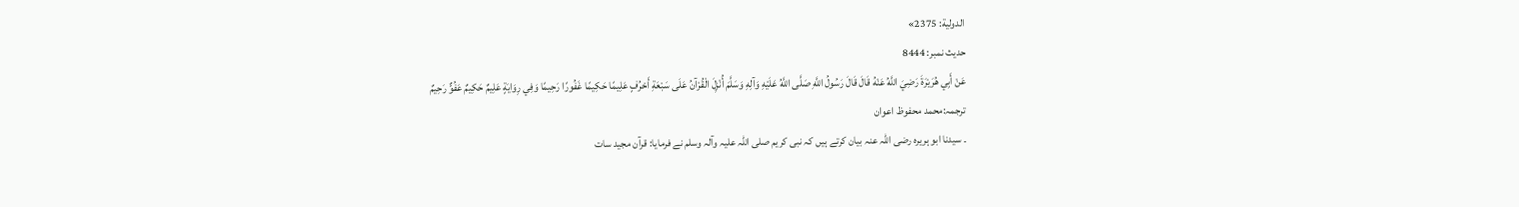الدولية: 2375»
حدیث نمبر: 8444
عَنْ أَبِي هُرَيْرَةَ رَضِيَ اللَّهُ عَنْهُ قَالَ قَالَ رَسُولُ اللَّهِ صَلَّى اللَّهُ عَلَيْهِ وَآلِهِ وَسَلَّمَ أُنْزِلَ الْقُرْآنُ عَلَى سَبْعَةِ أَحْرُفٍ عَلِيمًا حَكِيمًا غَفُورًا رَحِيمًا وَفِي رِوَايَةٍ عَلِيمٌ حَكِيمٌ عَفُوٌّ رَحِيمٌ
ترجمہ:محمد محفوظ اعوان
۔ سیدنا ابو ہریرہ رضی اللہ عنہ بیان کرتے ہیں کہ نبی کریم صلی اللہ علیہ وآلہ وسلم نے فرمایا: قرآن مجید سات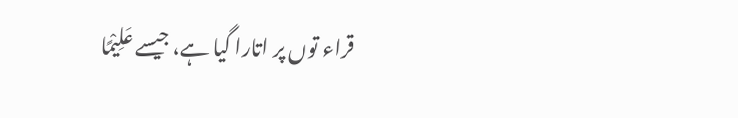قراء توں پر اتارا گیا ہے، جیسے عَلِیْمًا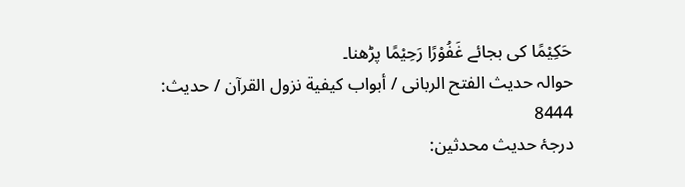حَکِیْمًا کی بجائے غَفُوْرًا رَحِیْمًا پڑھنا۔
حوالہ حدیث الفتح الربانی / أبواب كيفية نزول القرآن / حدیث: 8444
درجۂ حدیث محدثین: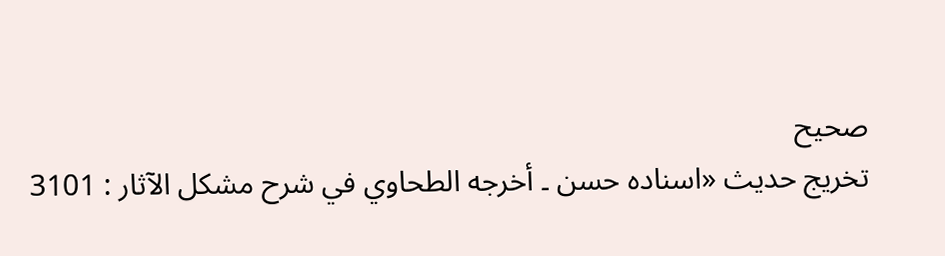صحیح
تخریج حدیث «اسناده حسن ۔ أخرجه الطحاوي في شرح مشكل الآثار : 3101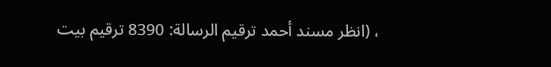، (انظر مسند أحمد ترقيم الرسالة: 8390 ترقیم بيت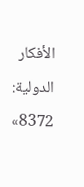الأفكار الدولية: 8372»